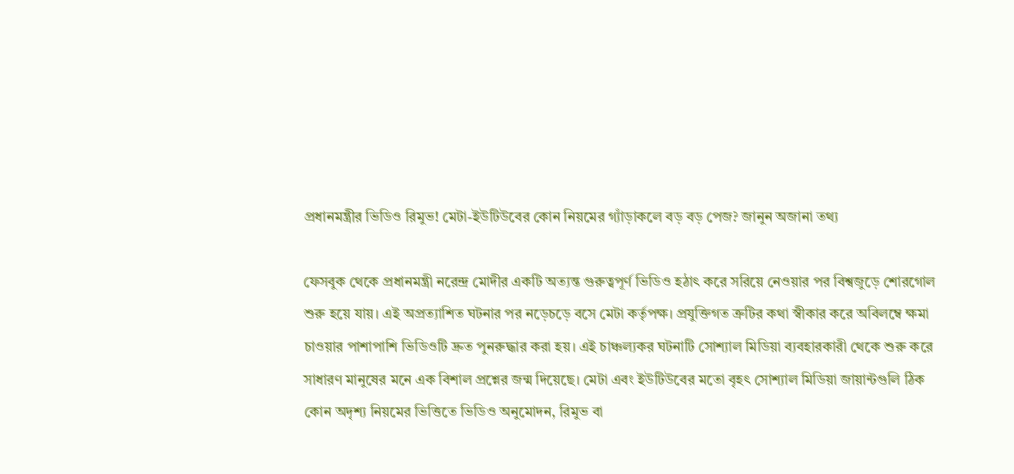প্রধানমন্ত্রীর ভিডিও রিমুভ! মেটা-ইউটিউবের কোন নিয়মের গ্যাঁড়াকলে বড় বড় পেজ? জানুন অজানা তথ্য

ফেসবুক থেকে প্রধানমন্ত্রী নরেন্দ্র মোদীর একটি অত্যন্ত গুরুত্বপূর্ণ ভিডিও হঠাৎ করে সরিয়ে নেওয়ার পর বিশ্বজুড়ে শোরগোল শুরু হয়ে যায়। এই অপ্রত্যাশিত ঘটনার পর নড়েচড়ে বসে মেটা কর্তৃপক্ষ। প্রযুক্তিগত ত্রুটির কথা স্বীকার করে অবিলম্বে ক্ষমা চাওয়ার পাশাপাশি ভিডিওটি দ্রুত পুনরুদ্ধার করা হয়। এই চাঞ্চল্যকর ঘটনাটি সোশ্যাল মিডিয়া ব্যবহারকারী থেকে শুরু করে সাধারণ মানুষের মনে এক বিশাল প্রশ্নের জন্ম দিয়েছে। মেটা এবং ইউটিউবের মতো বৃহৎ সোশ্যাল মিডিয়া জায়ান্টগুলি ঠিক কোন অদৃশ্য নিয়মের ভিত্তিতে ভিডিও অনুমোদন, রিমুভ বা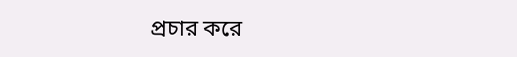প্রচার করে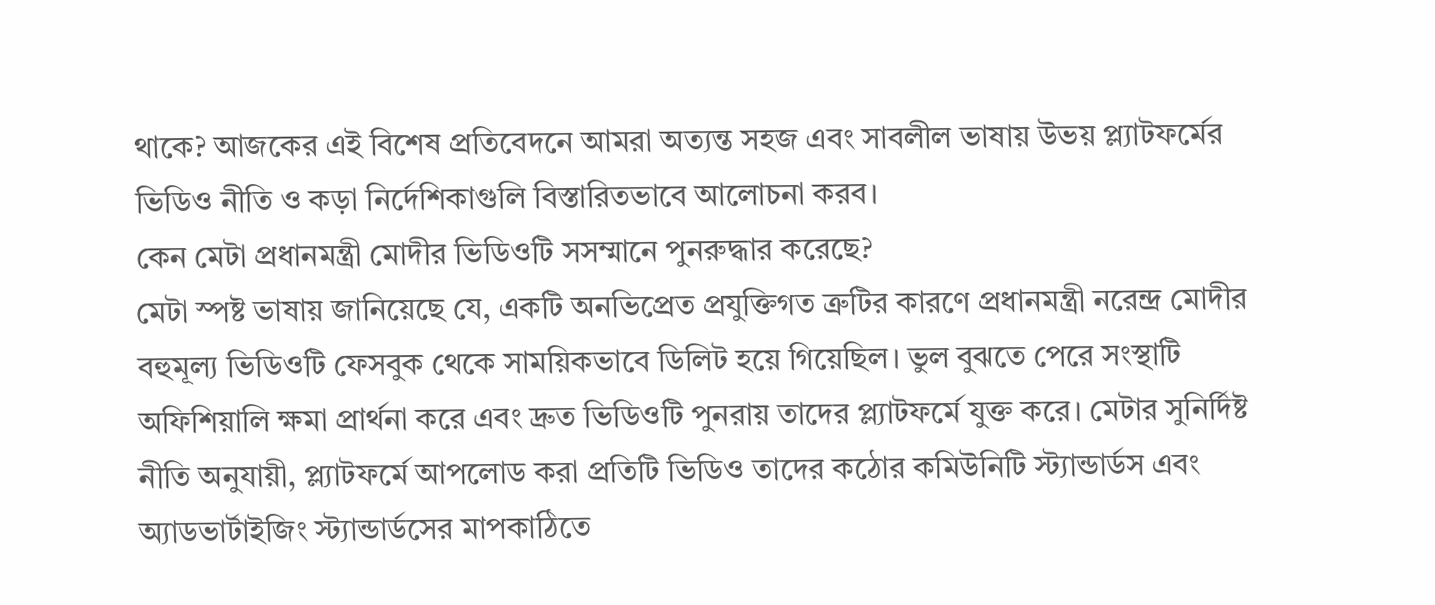থাকে? আজকের এই বিশেষ প্রতিবেদনে আমরা অত্যন্ত সহজ এবং সাবলীল ভাষায় উভয় প্ল্যাটফর্মের ভিডিও নীতি ও কড়া নির্দেশিকাগুলি বিস্তারিতভাবে আলোচনা করব।
কেন মেটা প্রধানমন্ত্রী মোদীর ভিডিওটি সসম্মানে পুনরুদ্ধার করেছে?
মেটা স্পষ্ট ভাষায় জানিয়েছে যে, একটি অনভিপ্রেত প্রযুক্তিগত ত্রুটির কারণে প্রধানমন্ত্রী নরেন্দ্র মোদীর বহুমূল্য ভিডিওটি ফেসবুক থেকে সাময়িকভাবে ডিলিট হয়ে গিয়েছিল। ভুল বুঝতে পেরে সংস্থাটি অফিশিয়ালি ক্ষমা প্রার্থনা করে এবং দ্রুত ভিডিওটি পুনরায় তাদের প্ল্যাটফর্মে যুক্ত করে। মেটার সুনির্দিষ্ট নীতি অনুযায়ী, প্ল্যাটফর্মে আপলোড করা প্রতিটি ভিডিও তাদের কঠোর কমিউনিটি স্ট্যান্ডার্ডস এবং অ্যাডভার্টাইজিং স্ট্যান্ডার্ডসের মাপকাঠিতে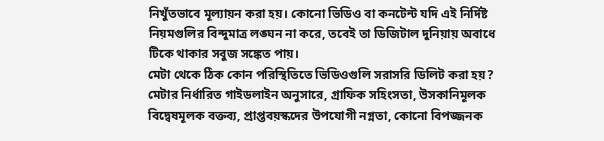নিখুঁতভাবে মূল্যায়ন করা হয়। কোনো ভিডিও বা কনটেন্ট যদি এই নির্দিষ্ট নিয়মগুলির বিন্দুমাত্র লঙ্ঘন না করে, তবেই তা ডিজিটাল দুনিয়ায় অবাধে টিকে থাকার সবুজ সঙ্কেত পায়।
মেটা থেকে ঠিক কোন পরিস্থিতিতে ভিডিওগুলি সরাসরি ডিলিট করা হয়?
মেটার নির্ধারিত গাইডলাইন অনুসারে, গ্রাফিক সহিংসতা, উসকানিমূলক বিদ্বেষমূলক বক্তব্য, প্রাপ্তবয়স্কদের উপযোগী নগ্নতা, কোনো বিপজ্জনক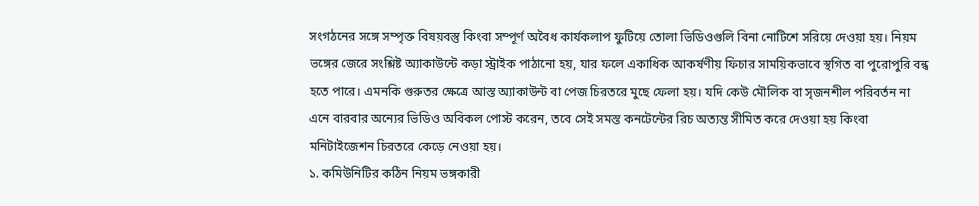সংগঠনের সঙ্গে সম্পৃক্ত বিষয়বস্তু কিংবা সম্পূর্ণ অবৈধ কার্যকলাপ ফুটিয়ে তোলা ভিডিওগুলি বিনা নোটিশে সরিয়ে দেওয়া হয়। নিয়ম ভঙ্গের জেরে সংশ্লিষ্ট অ্যাকাউন্টে কড়া স্ট্রাইক পাঠানো হয়, যার ফলে একাধিক আকর্ষণীয় ফিচার সাময়িকভাবে স্থগিত বা পুরোপুরি বন্ধ হতে পারে। এমনকি গুরুতর ক্ষেত্রে আস্ত অ্যাকাউন্ট বা পেজ চিরতরে মুছে ফেলা হয়। যদি কেউ মৌলিক বা সৃজনশীল পরিবর্তন না এনে বারবার অন্যের ভিডিও অবিকল পোস্ট করেন, তবে সেই সমস্ত কনটেন্টের রিচ অত্যন্ত সীমিত করে দেওয়া হয় কিংবা মনিটাইজেশন চিরতরে কেড়ে নেওয়া হয়।
১. কমিউনিটির কঠিন নিয়ম ভঙ্গকারী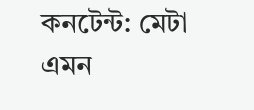কনটেন্ট: মেটা এমন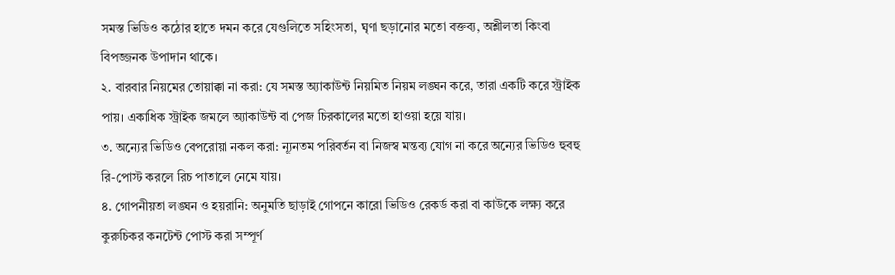সমস্ত ভিডিও কঠোর হাতে দমন করে যেগুলিতে সহিংসতা, ঘৃণা ছড়ানোর মতো বক্তব্য, অশ্লীলতা কিংবা বিপজ্জনক উপাদান থাকে।
২. বারবার নিয়মের তোয়াক্কা না করা: যে সমস্ত অ্যাকাউন্ট নিয়মিত নিয়ম লঙ্ঘন করে, তারা একটি করে স্ট্রাইক পায়। একাধিক স্ট্রাইক জমলে অ্যাকাউন্ট বা পেজ চিরকালের মতো হাওয়া হয়ে যায়।
৩. অন্যের ভিডিও বেপরোয়া নকল করা: ন্যূনতম পরিবর্তন বা নিজস্ব মন্তব্য যোগ না করে অন্যের ভিডিও হুবহু রি-পোস্ট করলে রিচ পাতালে নেমে যায়।
৪. গোপনীয়তা লঙ্ঘন ও হয়রানি: অনুমতি ছাড়াই গোপনে কারো ভিডিও রেকর্ড করা বা কাউকে লক্ষ্য করে কুরুচিকর কনটেন্ট পোস্ট করা সম্পূর্ণ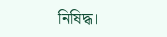নিষিদ্ধ।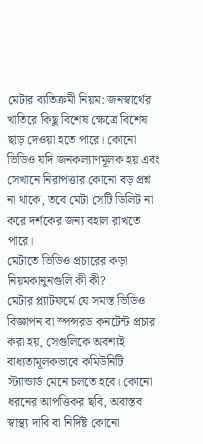মেটার ব্যতিক্রমী নিয়ম: জনস্বার্থের খাতিরে কিছু বিশেষ ক্ষেত্রে বিশেষ ছাড় দেওয়া হতে পারে। কোনো ভিডিও যদি জনকল্যাণমূলক হয় এবং সেখানে নিরাপত্তার কোনো বড় প্রশ্ন না থাকে, তবে মেটা সেটি ডিলিট না করে দর্শকের জন্য বহাল রাখতে পারে।
মেটাতে ভিডিও প্রচারের কড়া নিয়মকানুনগুলি কী কী?
মেটার প্ল্যাটফর্মে যে সমস্ত ভিডিও বিজ্ঞাপন বা স্পন্সরড কনটেন্ট প্রচার করা হয়, সেগুলিকে অবশ্যই বাধ্যতামূলকভাবে কমিউনিটি স্ট্যান্ডার্ড মেনে চলতে হবে। কোনো ধরনের আপত্তিকর ছবি, অবাস্তব স্বাস্থ্য দাবি বা নির্দিষ্ট কোনো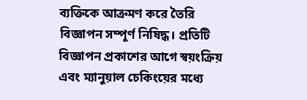ব্যক্তিকে আক্রমণ করে তৈরি বিজ্ঞাপন সম্পূর্ণ নিষিদ্ধ। প্রতিটি বিজ্ঞাপন প্রকাশের আগে স্বয়ংক্রিয় এবং ম্যানুয়াল চেকিংয়ের মধ্যে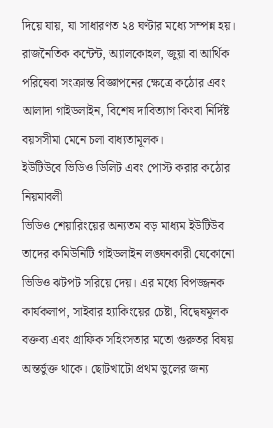দিয়ে যায়, যা সাধারণত ২৪ ঘণ্টার মধ্যে সম্পন্ন হয়। রাজনৈতিক কন্টেন্ট, অ্যালকোহল, জুয়া বা আর্থিক পরিষেবা সংক্রান্ত বিজ্ঞাপনের ক্ষেত্রে কঠোর এবং আলাদা গাইডলাইন, বিশেষ দাবিত্যাগ কিংবা নির্দিষ্ট বয়সসীমা মেনে চলা বাধ্যতামূলক।
ইউটিউবে ভিডিও ডিলিট এবং পোস্ট করার কঠোর নিয়মাবলী
ভিডিও শেয়ারিংয়ের অন্যতম বড় মাধ্যম ইউটিউব তাদের কমিউনিটি গাইডলাইন লঙ্ঘনকারী যেকোনো ভিডিও ঝটপট সরিয়ে দেয়। এর মধ্যে বিপজ্জনক কার্যকলাপ, সাইবার হ্যাকিংয়ের চেষ্টা, বিদ্বেষমূলক বক্তব্য এবং গ্রাফিক সহিংসতার মতো গুরুতর বিষয় অন্তর্ভুক্ত থাকে। ছোটখাটো প্রথম ভুলের জন্য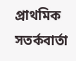প্রাথমিক সতর্কবার্তা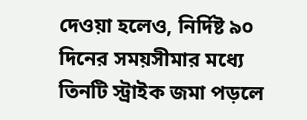দেওয়া হলেও, নির্দিষ্ট ৯০ দিনের সময়সীমার মধ্যে তিনটি স্ট্রাইক জমা পড়লে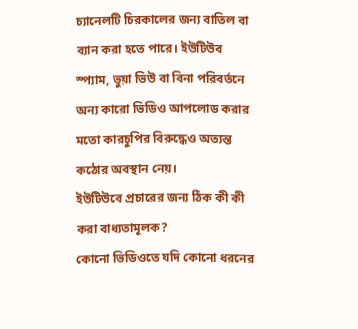চ্যানেলটি চিরকালের জন্য বাতিল বা ব্যান করা হতে পারে। ইউটিউব স্প্যাম, ভুয়া ভিউ বা বিনা পরিবর্তনে অন্য কারো ভিডিও আপলোড করার মতো কারচুপির বিরুদ্ধেও অত্যন্ত কঠোর অবস্থান নেয়।
ইউটিউবে প্রচারের জন্য ঠিক কী কী করা বাধ্যতামূলক?
কোনো ভিডিওতে যদি কোনো ধরনের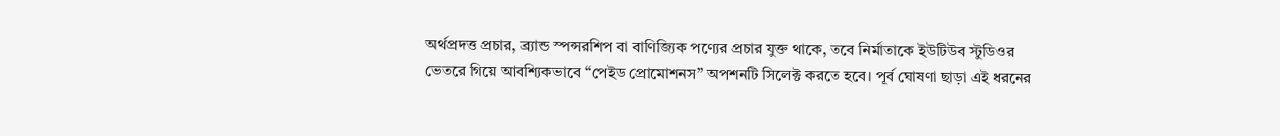অর্থপ্রদত্ত প্রচার, ব্র্যান্ড স্পন্সরশিপ বা বাণিজ্যিক পণ্যের প্রচার যুক্ত থাকে, তবে নির্মাতাকে ইউটিউব স্টুডিওর ভেতরে গিয়ে আবশ্যিকভাবে “পেইড প্রোমোশনস” অপশনটি সিলেক্ট করতে হবে। পূর্ব ঘোষণা ছাড়া এই ধরনের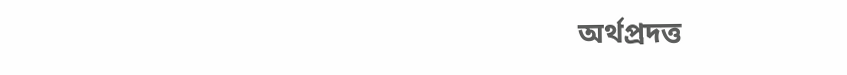অর্থপ্রদত্ত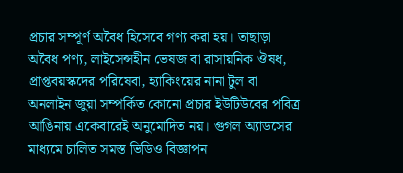প্রচার সম্পূর্ণ অবৈধ হিসেবে গণ্য করা হয়। তাছাড়া অবৈধ পণ্য, লাইসেন্সহীন ভেষজ বা রাসায়নিক ঔষধ, প্রাপ্তবয়স্কদের পরিষেবা, হ্যাকিংয়ের নানা টুল বা অনলাইন জুয়া সম্পর্কিত কোনো প্রচার ইউটিউবের পবিত্র আঙিনায় একেবারেই অনুমোদিত নয়। গুগল অ্যাডসের মাধ্যমে চালিত সমস্ত ভিডিও বিজ্ঞাপন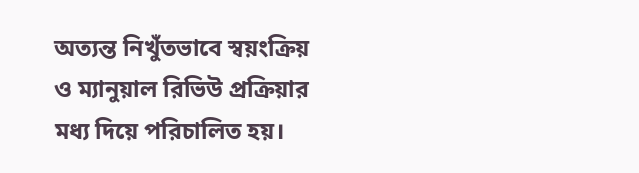অত্যন্ত নিখুঁতভাবে স্বয়ংক্রিয় ও ম্যানুয়াল রিভিউ প্রক্রিয়ার মধ্য দিয়ে পরিচালিত হয়।